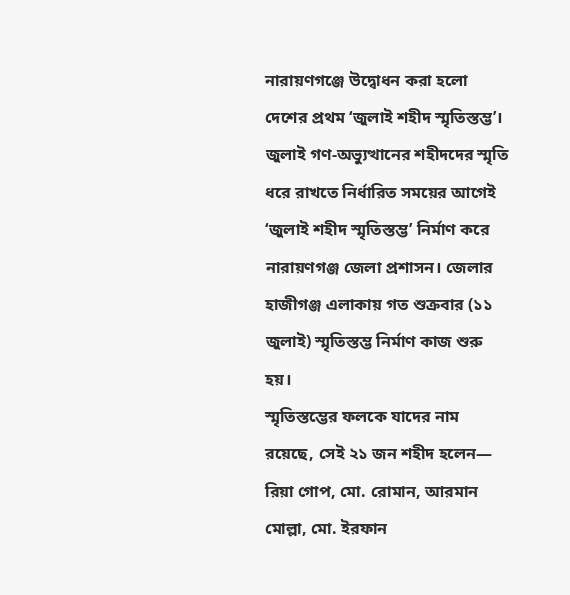নারায়ণগঞ্জে উদ্বোধন করা হলো দেশের প্রথম ‘জুলাই শহীদ স্মৃতিস্তম্ভ’। জুলাই গণ-অভ্যুত্থানের শহীদদের স্মৃতি ধরে রাখতে নির্ধারিত সময়ের আগেই ‘জুলাই শহীদ স্মৃতিস্তম্ভ’ নির্মাণ করে নারায়ণগঞ্জ জেলা প্রশাসন। জেলার হাজীগঞ্জ এলাকায় গত শুক্রবার (১১ জুলাই) স্মৃতিস্তম্ভ নির্মাণ কাজ শুরু হয়।
স্মৃতিস্তম্ভের ফলকে যাদের নাম রয়েছে, সেই ২১ জন শহীদ হলেন— রিয়া গোপ, মো. রোমান, আরমান মোল্লা, মো. ইরফান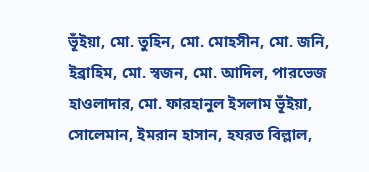ভূঁইয়া, মো. তুহিন, মো. মোহসীন, মো. জনি, ইব্রাহিম, মো. স্বজন, মো. আদিল, পারভেজ হাওলাদার, মো. ফারহানুল ইসলাম ভূঁইয়া, সোলেমান, ইমরান হাসান, হযরত বিল্লাল,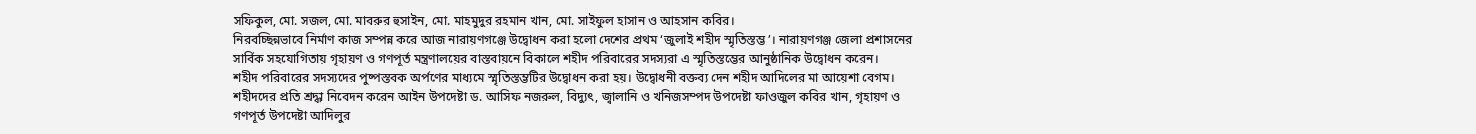সফিকুল, মো. সজল, মো. মাবরুর হুসাইন, মো. মাহমুদুর রহমান খান, মো. সাইফুল হাসান ও আহসান কবির।
নিরবচ্ছিন্নভাবে নির্মাণ কাজ সম্পন্ন করে আজ নারায়ণগঞ্জে উদ্বোধন করা হলো দেশের প্রথম ‘জুলাই শহীদ স্মৃতিস্তম্ভ’। নারায়ণগঞ্জ জেলা প্রশাসনের সার্বিক সহযোগিতায় গৃহায়ণ ও গণপূর্ত মন্ত্রণালয়ের বাস্তবায়নে বিকালে শহীদ পরিবারের সদস্যরা এ স্মৃতিস্তম্ভের আনুষ্ঠানিক উদ্বোধন করেন।
শহীদ পরিবারের সদস্যদের পুষ্পস্তবক অর্পণের মাধ্যমে স্মৃতিস্তম্ভটির উদ্বোধন করা হয়। উদ্বোধনী বক্তব্য দেন শহীদ আদিলের মা আয়েশা বেগম। শহীদদের প্রতি শ্রদ্ধা নিবেদন করেন আইন উপদেষ্টা ড. আসিফ নজরুল, বিদ্যুৎ, জ্বালানি ও খনিজসম্পদ উপদেষ্টা ফাওজুল কবির খান, গৃহায়ণ ও গণপূর্ত উপদেষ্টা আদিলুর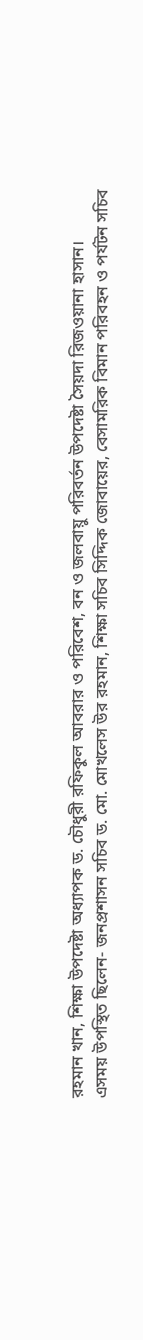রহমান খান, শিক্ষা উপদেষ্টা অধ্যাপক ড. চৌধুরী রফিকুল আবরার ও পরিবেশ, বন ও জলবায়ু পরিবর্তন উপদেষ্টা সৈয়দা রিজওয়ানা হাসান।
এসময় উপস্থিত ছিলেন- জনপ্রশাসন সচিব ড. মো. মোখলেস উর রহমান, শিক্ষা সচিব সিদ্দিক জোবায়ের, বেসামরিক বিমান পরিবহন ও পর্যটন সচিব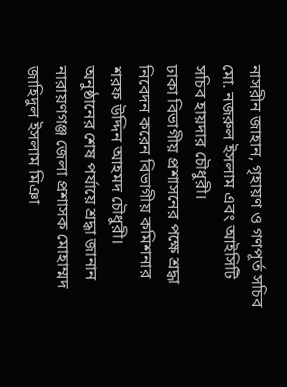নাসরীন জাহান, গৃহায়ণ ও গণপূর্ত সচিব মো. নজরুল ইসলাম এবং আইসিটি সচিব হায়দার চৌধুরী।
ঢাকা বিভাগীয় প্রশাসনের পক্ষে শ্রদ্ধা নিবেদন করেন বিভাগীয় কমিশনার শরফ উদ্দিন আহমদ চৌধুরী। অনুষ্ঠানের শেষ পর্যায়ে শ্রদ্ধা জানান নারায়ণগঞ্জ জেলা প্রশাসক মোহাম্মদ জাহিদুল ইসলাম মিঞা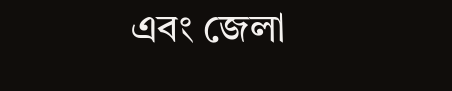এবং জেলা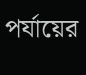পর্যায়ের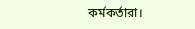কর্মকর্তারা।